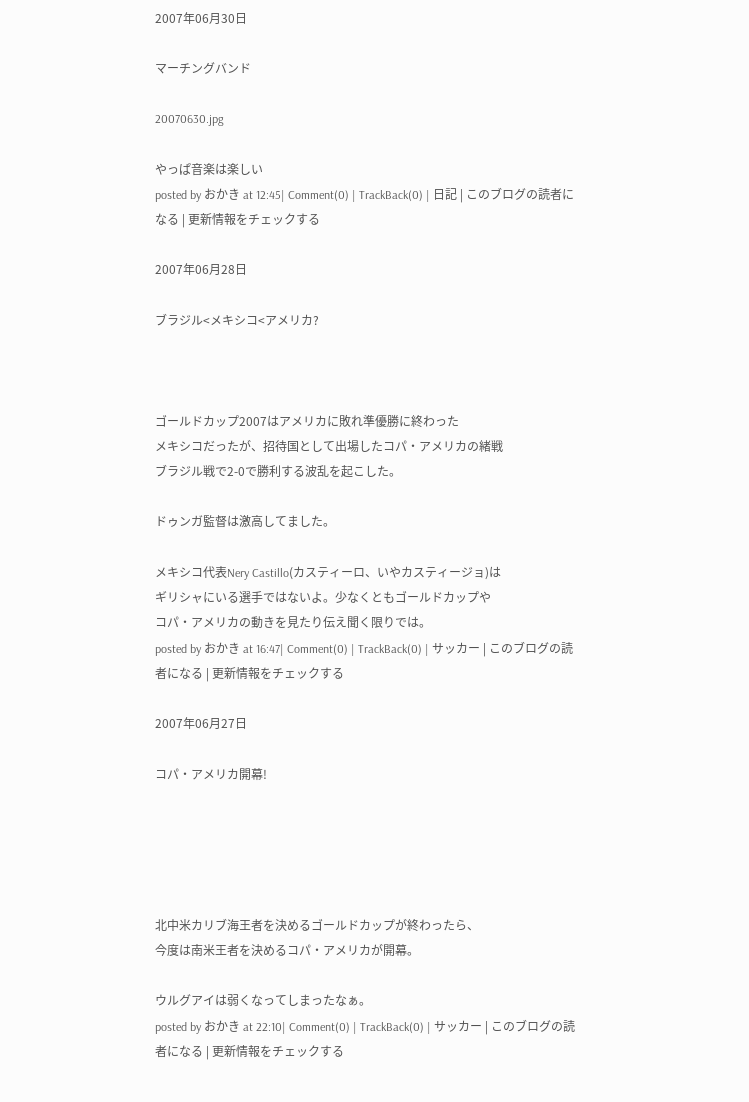2007年06月30日

マーチングバンド

20070630.jpg

やっぱ音楽は楽しい
posted by おかき at 12:45| Comment(0) | TrackBack(0) | 日記 | このブログの読者になる | 更新情報をチェックする

2007年06月28日

ブラジル<メキシコ<アメリカ?



ゴールドカップ2007はアメリカに敗れ準優勝に終わった
メキシコだったが、招待国として出場したコパ・アメリカの緒戦
ブラジル戦で2-0で勝利する波乱を起こした。

ドゥンガ監督は激高してました。

メキシコ代表Nery Castillo(カスティーロ、いやカスティージョ)は
ギリシャにいる選手ではないよ。少なくともゴールドカップや
コパ・アメリカの動きを見たり伝え聞く限りでは。
posted by おかき at 16:47| Comment(0) | TrackBack(0) | サッカー | このブログの読者になる | 更新情報をチェックする

2007年06月27日

コパ・アメリカ開幕!





北中米カリブ海王者を決めるゴールドカップが終わったら、
今度は南米王者を決めるコパ・アメリカが開幕。

ウルグアイは弱くなってしまったなぁ。
posted by おかき at 22:10| Comment(0) | TrackBack(0) | サッカー | このブログの読者になる | 更新情報をチェックする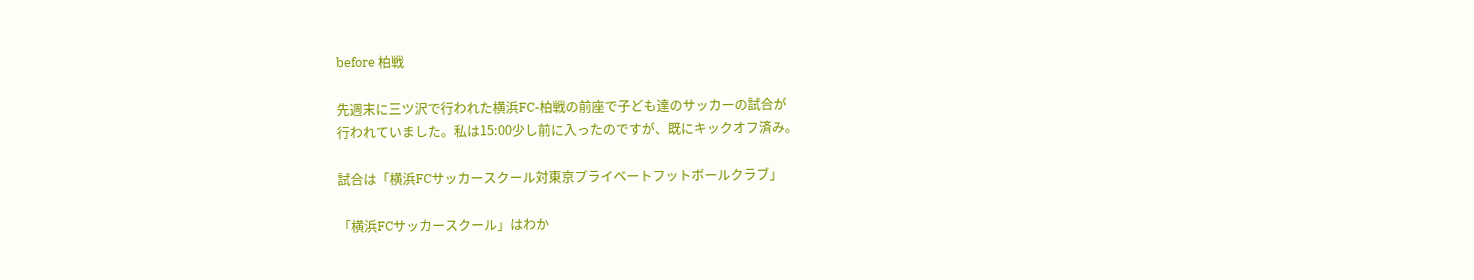before 柏戦

先週末に三ツ沢で行われた横浜FC-柏戦の前座で子ども達のサッカーの試合が
行われていました。私は15:00少し前に入ったのですが、既にキックオフ済み。

試合は「横浜FCサッカースクール対東京プライベートフットボールクラブ」

「横浜FCサッカースクール」はわか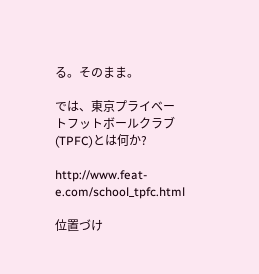る。そのまま。

では、東京プライベートフットボールクラブ(TPFC)とは何か?

http://www.feat-e.com/school_tpfc.html

位置づけ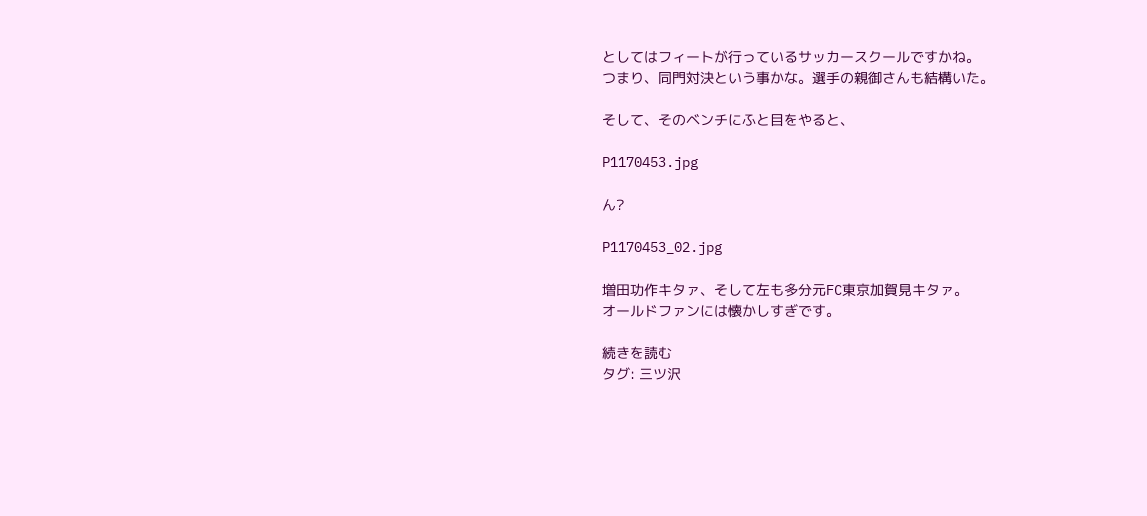としてはフィートが行っているサッカースクールですかね。
つまり、同門対決という事かな。選手の親御さんも結構いた。

そして、そのベンチにふと目をやると、

P1170453.jpg

ん?

P1170453_02.jpg

増田功作キタァ、そして左も多分元FC東京加賀見キタァ。
オールドファンには懐かしすぎです。

続きを読む
タグ: 三ツ沢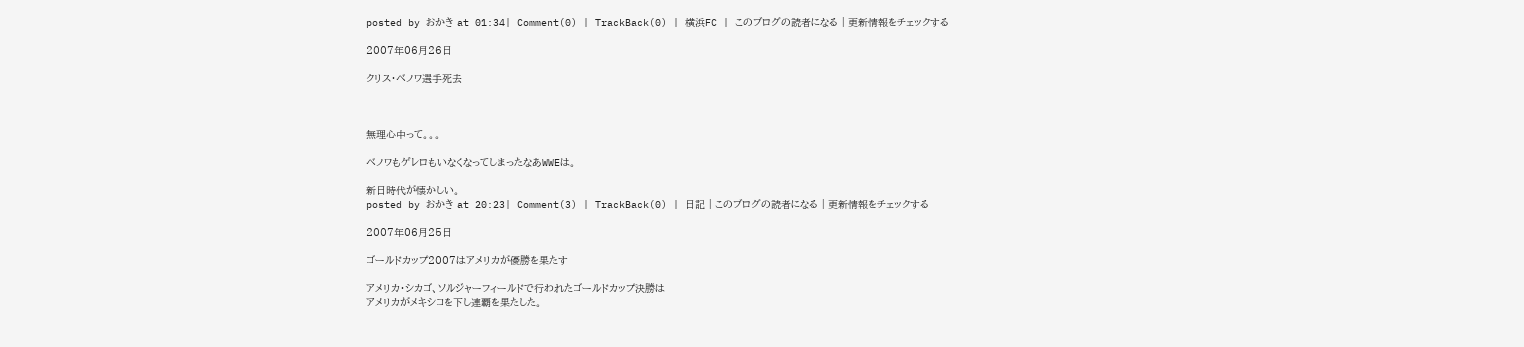posted by おかき at 01:34| Comment(0) | TrackBack(0) | 横浜FC | このブログの読者になる | 更新情報をチェックする

2007年06月26日

クリス・ベノワ選手死去



無理心中って。。。

ベノワもゲレロもいなくなってしまったなあWWEは。

新日時代が懐かしい。
posted by おかき at 20:23| Comment(3) | TrackBack(0) | 日記 | このブログの読者になる | 更新情報をチェックする

2007年06月25日

ゴールドカップ2007はアメリカが優勝を果たす

アメリカ・シカゴ、ソルジャーフィールドで行われたゴールドカップ決勝は
アメリカがメキシコを下し連覇を果たした。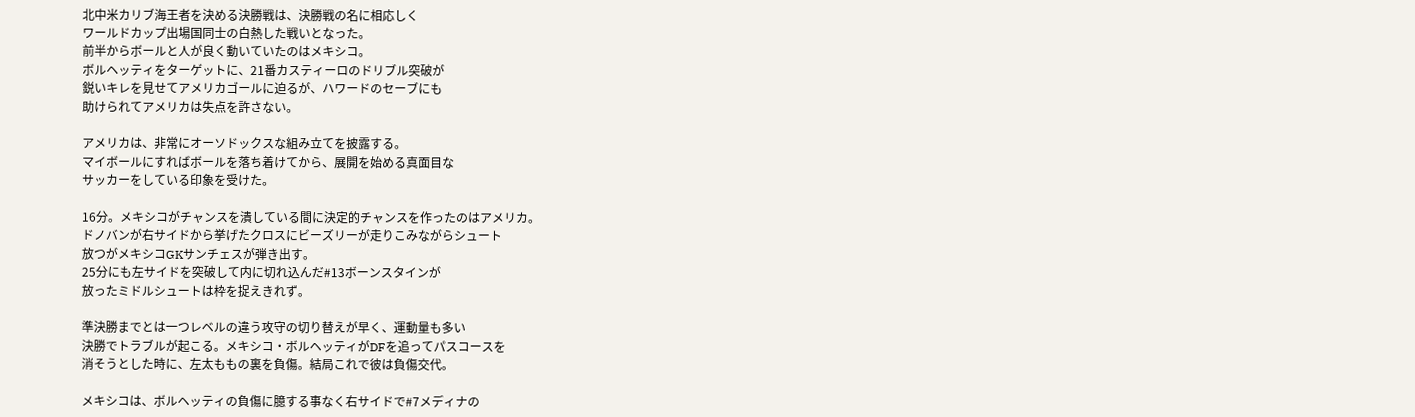北中米カリブ海王者を決める決勝戦は、決勝戦の名に相応しく
ワールドカップ出場国同士の白熱した戦いとなった。
前半からボールと人が良く動いていたのはメキシコ。
ボルヘッティをターゲットに、21番カスティーロのドリブル突破が
鋭いキレを見せてアメリカゴールに迫るが、ハワードのセーブにも
助けられてアメリカは失点を許さない。

アメリカは、非常にオーソドックスな組み立てを披露する。
マイボールにすればボールを落ち着けてから、展開を始める真面目な
サッカーをしている印象を受けた。

16分。メキシコがチャンスを潰している間に決定的チャンスを作ったのはアメリカ。
ドノバンが右サイドから挙げたクロスにビーズリーが走りこみながらシュート
放つがメキシコGKサンチェスが弾き出す。
25分にも左サイドを突破して内に切れ込んだ#13ボーンスタインが
放ったミドルシュートは枠を捉えきれず。

準決勝までとは一つレベルの違う攻守の切り替えが早く、運動量も多い
決勝でトラブルが起こる。メキシコ・ボルヘッティがDFを追ってパスコースを
消そうとした時に、左太ももの裏を負傷。結局これで彼は負傷交代。

メキシコは、ボルヘッティの負傷に臆する事なく右サイドで#7メディナの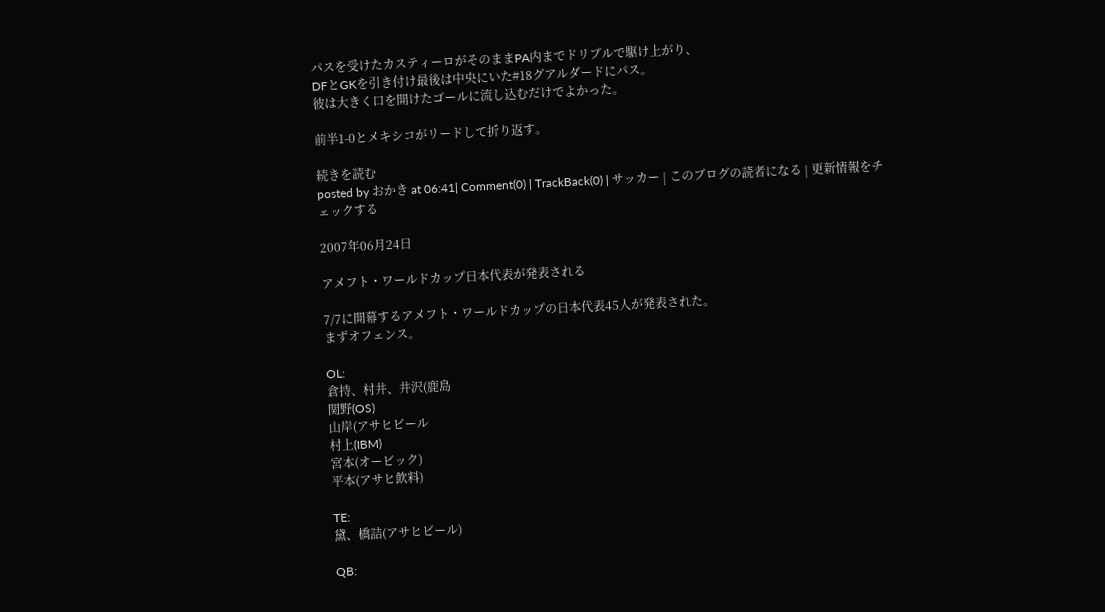パスを受けたカスティーロがそのままPA内までドリブルで駆け上がり、
DFとGKを引き付け最後は中央にいた#18グアルダードにパス。
彼は大きく口を開けたゴールに流し込むだけでよかった。

前半1-0とメキシコがリードして折り返す。

続きを読む
posted by おかき at 06:41| Comment(0) | TrackBack(0) | サッカー | このブログの読者になる | 更新情報をチェックする

2007年06月24日

アメフト・ワールドカップ日本代表が発表される

7/7に開幕するアメフト・ワールドカップの日本代表45人が発表された。
まずオフェンス。

OL:
倉持、村井、井沢(鹿島
関野(OS)
山岸(アサヒビール
村上(IBM)
宮本(オービック)
平本(アサヒ飲料)

TE:
黛、橋詰(アサヒビール)

QB: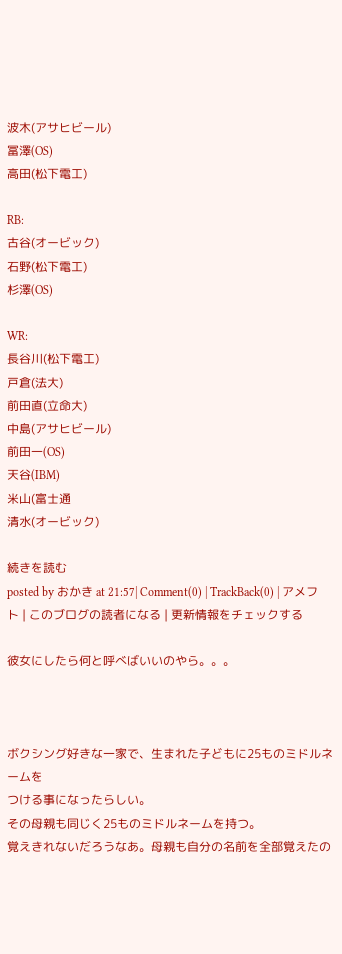波木(アサヒビール)
冨澤(OS)
高田(松下電工)

RB:
古谷(オービック)
石野(松下電工)
杉澤(OS)

WR:
長谷川(松下電工)
戸倉(法大)
前田直(立命大)
中島(アサヒビール)
前田一(OS)
天谷(IBM)
米山(富士通
清水(オービック)

続きを読む
posted by おかき at 21:57| Comment(0) | TrackBack(0) | アメフト | このブログの読者になる | 更新情報をチェックする

彼女にしたら何と呼べばいいのやら。。。



ボクシング好きな一家で、生まれた子どもに25ものミドルネームを
つける事になったらしい。
その母親も同じく25ものミドルネームを持つ。
覚えきれないだろうなあ。母親も自分の名前を全部覚えたの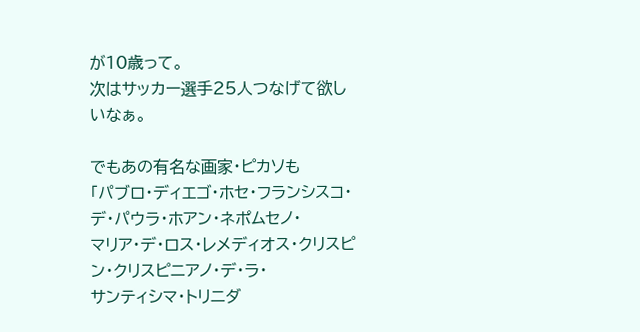が10歳って。
次はサッカー選手25人つなげて欲しいなぁ。

でもあの有名な画家・ピカソも
「パブロ・ディエゴ・ホセ・フランシスコ・デ・パウラ・ホアン・ネポムセノ・
マリア・デ・ロス・レメディオス・クリスピン・クリスピニアノ・デ・ラ・
サンティシマ・トリニダ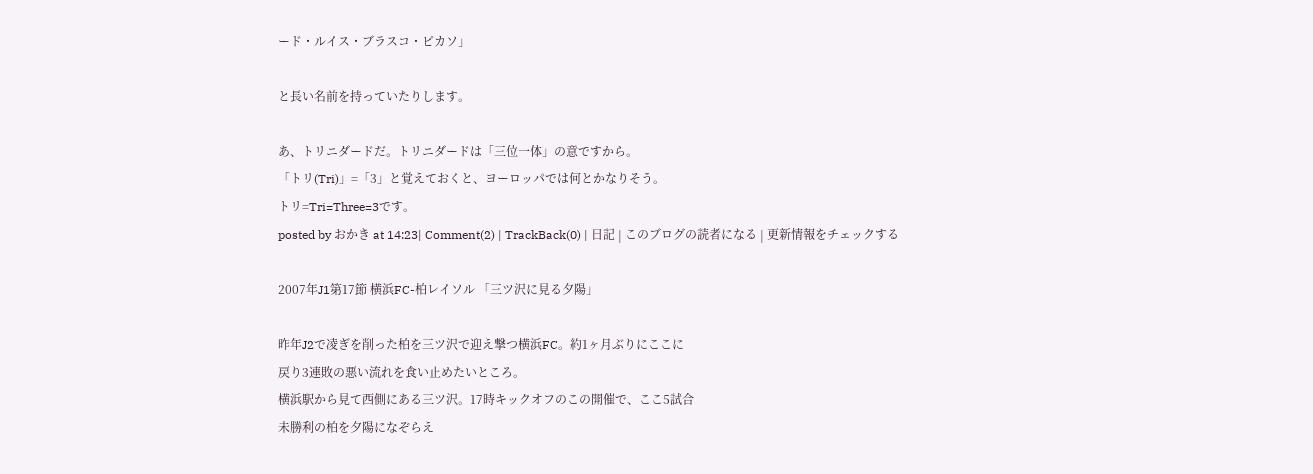ード・ルイス・ブラスコ・ピカソ」

と長い名前を持っていたりします。

あ、トリニダードだ。トリニダードは「三位一体」の意ですから。
「トリ(Tri)」=「3」と覚えておくと、ヨーロッパでは何とかなりそう。
トリ=Tri=Three=3です。
posted by おかき at 14:23| Comment(2) | TrackBack(0) | 日記 | このブログの読者になる | 更新情報をチェックする

2007年J1第17節 横浜FC-柏レイソル 「三ツ沢に見る夕陽」

昨年J2で凌ぎを削った柏を三ツ沢で迎え撃つ横浜FC。約1ヶ月ぶりにここに
戻り3連敗の悪い流れを食い止めたいところ。
横浜駅から見て西側にある三ツ沢。17時キックオフのこの開催で、ここ5試合
未勝利の柏を夕陽になぞらえ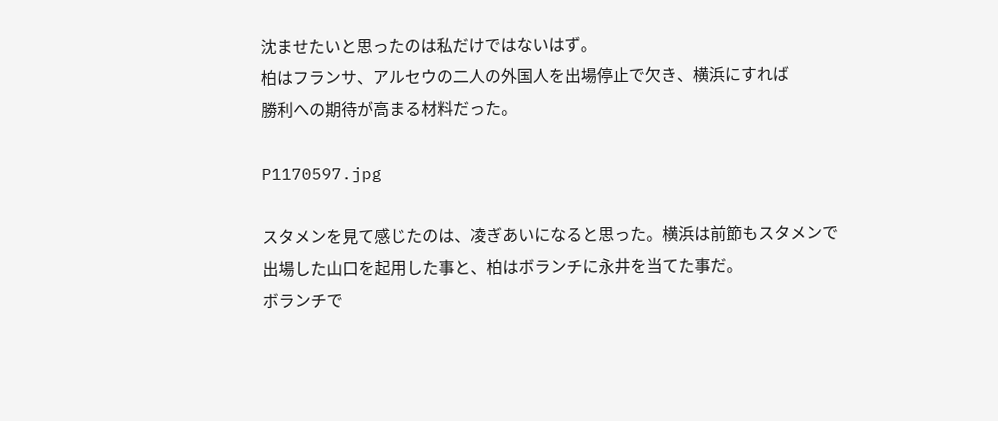沈ませたいと思ったのは私だけではないはず。
柏はフランサ、アルセウの二人の外国人を出場停止で欠き、横浜にすれば
勝利への期待が高まる材料だった。

P1170597.jpg

スタメンを見て感じたのは、凌ぎあいになると思った。横浜は前節もスタメンで
出場した山口を起用した事と、柏はボランチに永井を当てた事だ。
ボランチで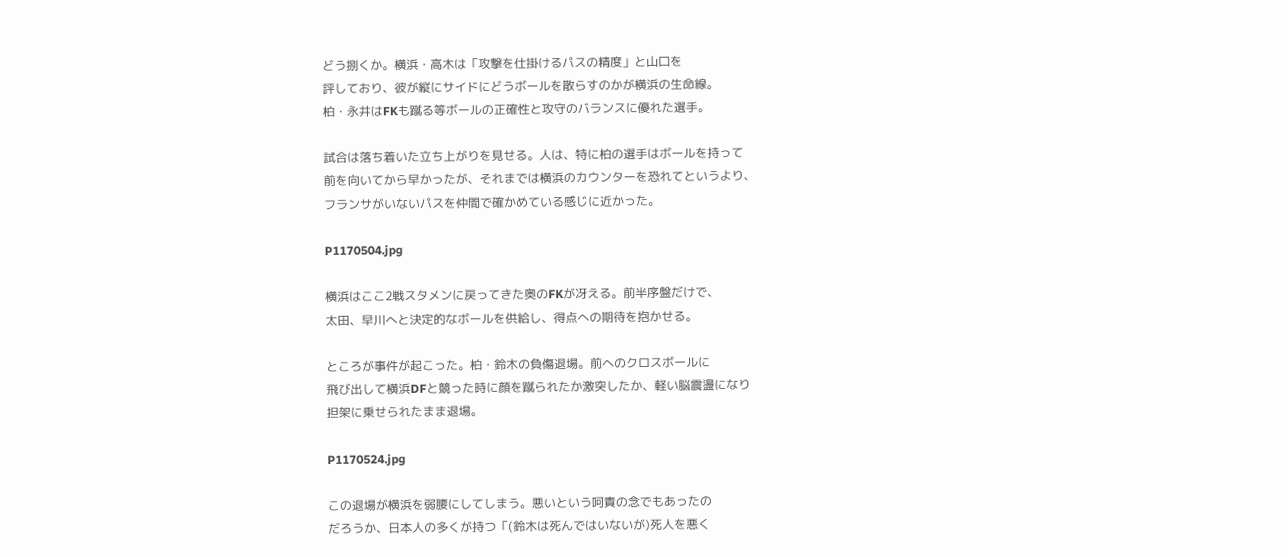どう捌くか。横浜・高木は「攻撃を仕掛けるパスの精度」と山口を
評しており、彼が縦にサイドにどうボールを散らすのかが横浜の生命線。
柏・永井はFKも蹴る等ボールの正確性と攻守のバランスに優れた選手。

試合は落ち着いた立ち上がりを見せる。人は、特に柏の選手はボールを持って
前を向いてから早かったが、それまでは横浜のカウンターを恐れてというより、
フランサがいないパスを仲間で確かめている感じに近かった。

P1170504.jpg

横浜はここ2戦スタメンに戻ってきた奥のFKが冴える。前半序盤だけで、
太田、早川へと決定的なボールを供給し、得点への期待を抱かせる。

ところが事件が起こった。柏・鈴木の負傷退場。前へのクロスボールに
飛び出して横浜DFと競った時に顔を蹴られたか激突したか、軽い脳震盪になり
担架に乗せられたまま退場。

P1170524.jpg

この退場が横浜を弱腰にしてしまう。悪いという呵責の念でもあったの
だろうか、日本人の多くが持つ「(鈴木は死んではいないが)死人を悪く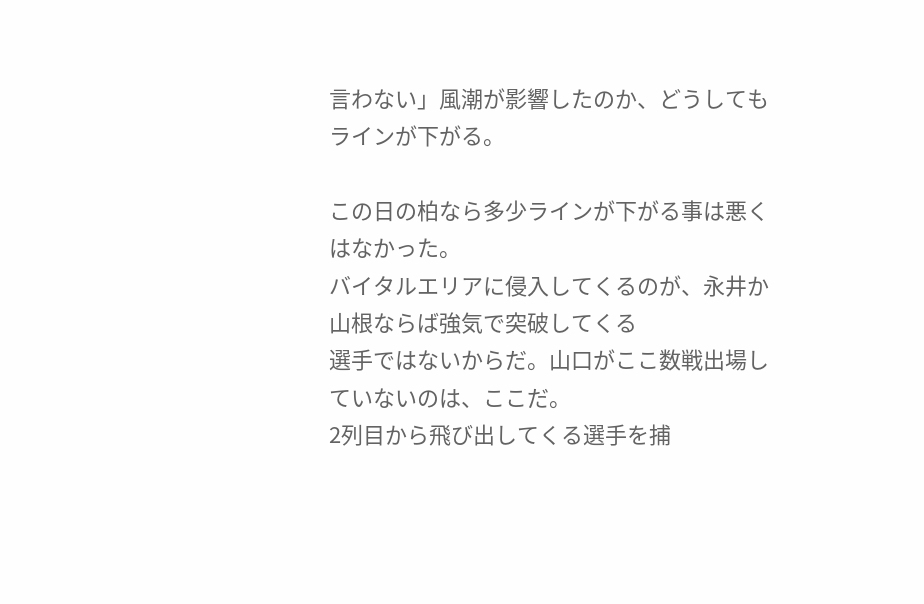言わない」風潮が影響したのか、どうしてもラインが下がる。

この日の柏なら多少ラインが下がる事は悪くはなかった。
バイタルエリアに侵入してくるのが、永井か山根ならば強気で突破してくる
選手ではないからだ。山口がここ数戦出場していないのは、ここだ。
2列目から飛び出してくる選手を捕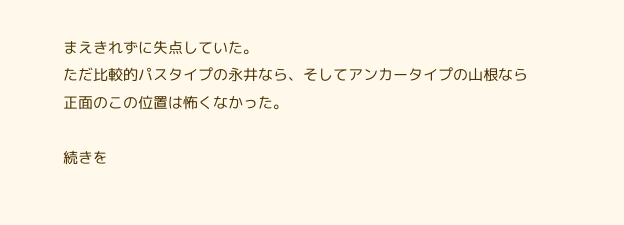まえきれずに失点していた。
ただ比較的パスタイプの永井なら、そしてアンカータイプの山根なら
正面のこの位置は怖くなかった。

続きを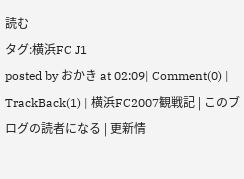読む
タグ:横浜FC J1
posted by おかき at 02:09| Comment(0) | TrackBack(1) | 横浜FC2007観戦記 | このブログの読者になる | 更新情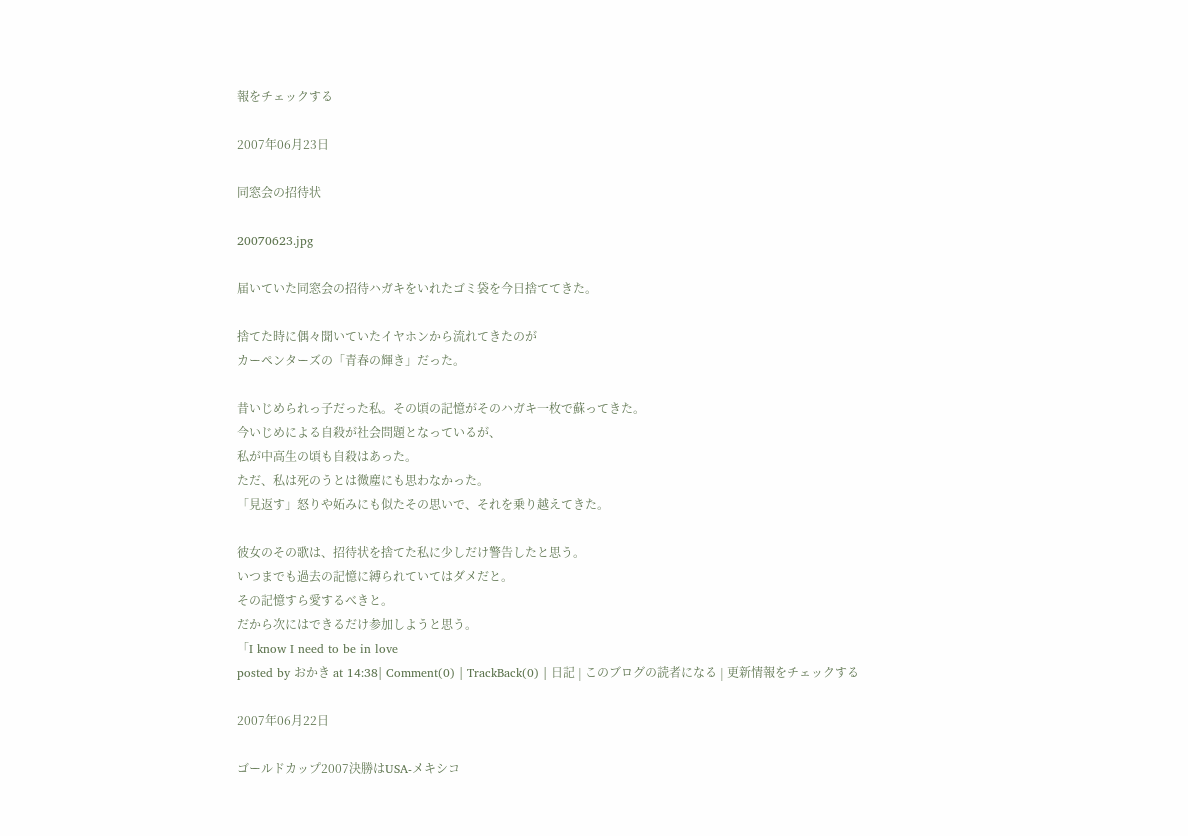報をチェックする

2007年06月23日

同窓会の招待状

20070623.jpg

届いていた同窓会の招待ハガキをいれたゴミ袋を今日捨ててきた。

捨てた時に偶々聞いていたイヤホンから流れてきたのが
カーペンターズの「青春の輝き」だった。

昔いじめられっ子だった私。その頃の記憶がそのハガキ一枚で蘇ってきた。
今いじめによる自殺が社会問題となっているが、
私が中高生の頃も自殺はあった。
ただ、私は死のうとは微塵にも思わなかった。
「見返す」怒りや妬みにも似たその思いで、それを乗り越えてきた。

彼女のその歌は、招待状を捨てた私に少しだけ警告したと思う。
いつまでも過去の記憶に縛られていてはダメだと。
その記憶すら愛するべきと。
だから次にはできるだけ参加しようと思う。
「I know I need to be in love
posted by おかき at 14:38| Comment(0) | TrackBack(0) | 日記 | このブログの読者になる | 更新情報をチェックする

2007年06月22日

ゴールドカップ2007決勝はUSA-メキシコ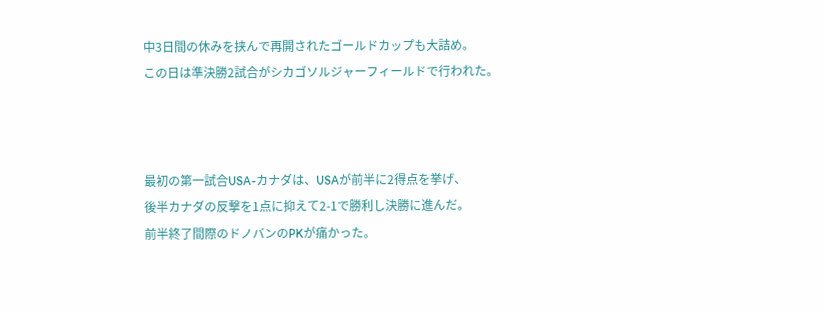中3日間の休みを挟んで再開されたゴールドカップも大詰め。
この日は準決勝2試合がシカゴソルジャーフィールドで行われた。



最初の第一試合USA-カナダは、USAが前半に2得点を挙げ、
後半カナダの反撃を1点に抑えて2-1で勝利し決勝に進んだ。
前半終了間際のドノバンのPKが痛かった。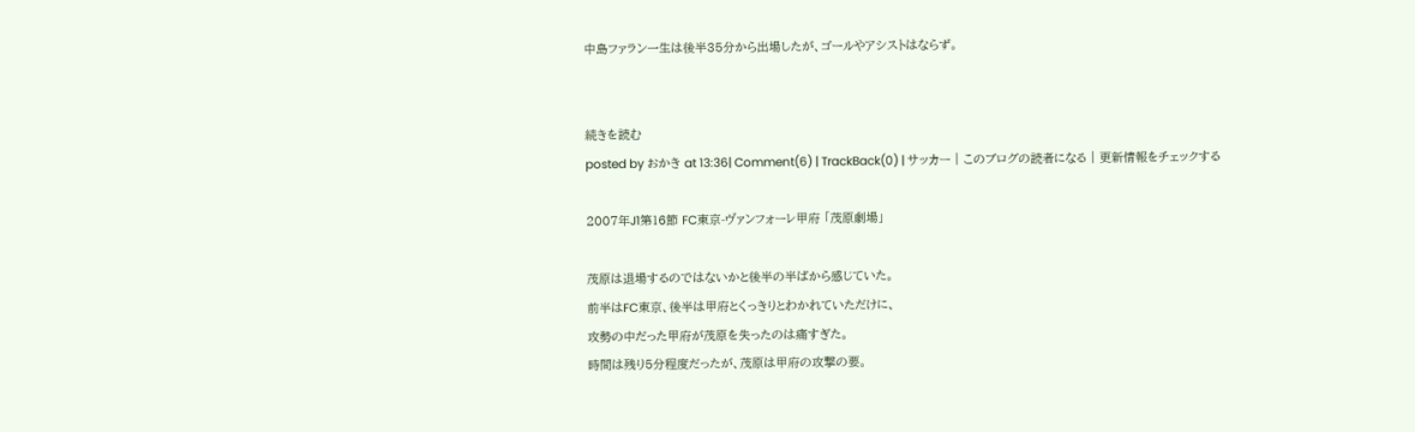中島ファラン一生は後半35分から出場したが、ゴールやアシストはならず。


続きを読む
posted by おかき at 13:36| Comment(6) | TrackBack(0) | サッカー | このブログの読者になる | 更新情報をチェックする

2007年J1第16節 FC東京-ヴァンフォーレ甲府 「茂原劇場」

茂原は退場するのではないかと後半の半ばから感じていた。
前半はFC東京、後半は甲府とくっきりとわかれていただけに、
攻勢の中だった甲府が茂原を失ったのは痛すぎた。
時間は残り5分程度だったが、茂原は甲府の攻撃の要。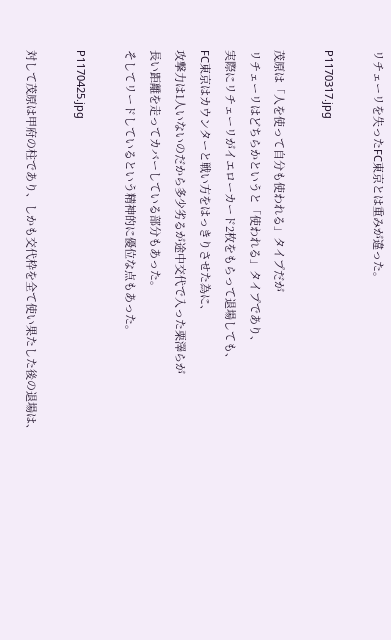リチェーリを失ったFC東京とは重みが違った。

P1170317.jpg

茂原は「人を使って自分も使われる」タイプだが
リチェーリはどちらかというと「使われる」タイプであり、
実際にリチェーリがイエローカード2枚をもらって退場しても、
FC東京はカウンターと戦い方をはっきりさせた為に、
攻撃力は1人いないのだから多少劣るが途中交代で入った栗澤らが
長い距離を走ってカバーしている部分もあった。
そしてリードしているという精神的に優位な点もあった。

P1170425.jpg

対して茂原は甲府の柱であり、しかも交代枠を全て使い果たした後の退場は、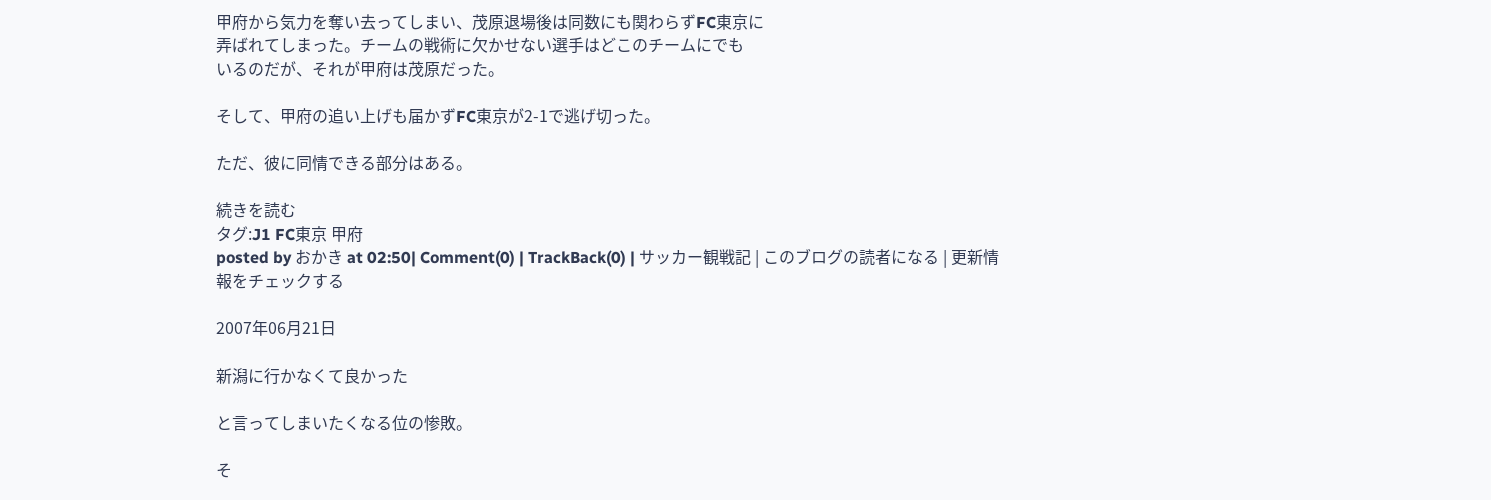甲府から気力を奪い去ってしまい、茂原退場後は同数にも関わらずFC東京に
弄ばれてしまった。チームの戦術に欠かせない選手はどこのチームにでも
いるのだが、それが甲府は茂原だった。

そして、甲府の追い上げも届かずFC東京が2-1で逃げ切った。

ただ、彼に同情できる部分はある。

続きを読む
タグ:J1 FC東京 甲府
posted by おかき at 02:50| Comment(0) | TrackBack(0) | サッカー観戦記 | このブログの読者になる | 更新情報をチェックする

2007年06月21日

新潟に行かなくて良かった

と言ってしまいたくなる位の惨敗。

そ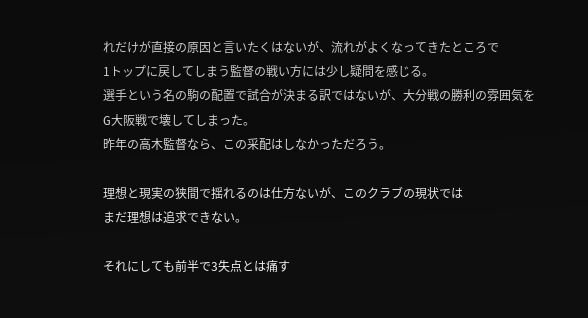れだけが直接の原因と言いたくはないが、流れがよくなってきたところで
1トップに戻してしまう監督の戦い方には少し疑問を感じる。
選手という名の駒の配置で試合が決まる訳ではないが、大分戦の勝利の雰囲気を
G大阪戦で壊してしまった。
昨年の高木監督なら、この采配はしなかっただろう。

理想と現実の狭間で揺れるのは仕方ないが、このクラブの現状では
まだ理想は追求できない。

それにしても前半で3失点とは痛す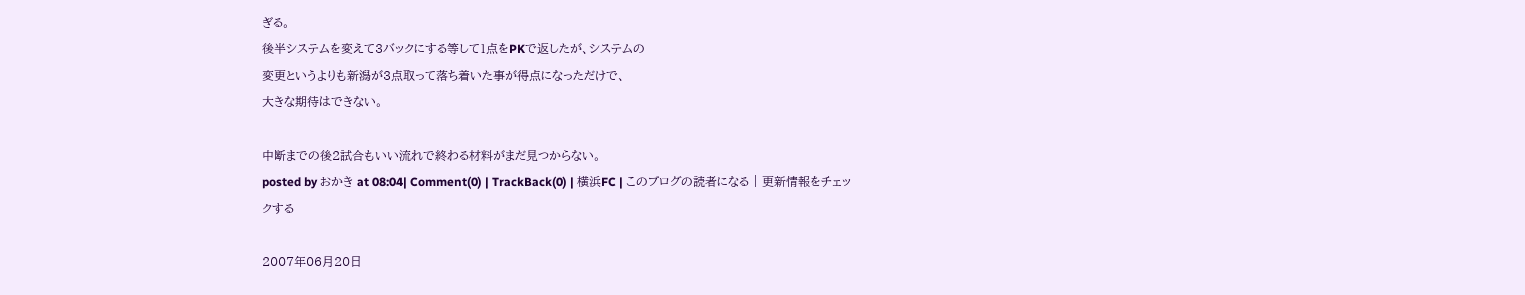ぎる。
後半システムを変えて3バックにする等して1点をPKで返したが、システムの
変更というよりも新潟が3点取って落ち着いた事が得点になっただけで、
大きな期待はできない。

中断までの後2試合もいい流れで終わる材料がまだ見つからない。
posted by おかき at 08:04| Comment(0) | TrackBack(0) | 横浜FC | このブログの読者になる | 更新情報をチェックする

2007年06月20日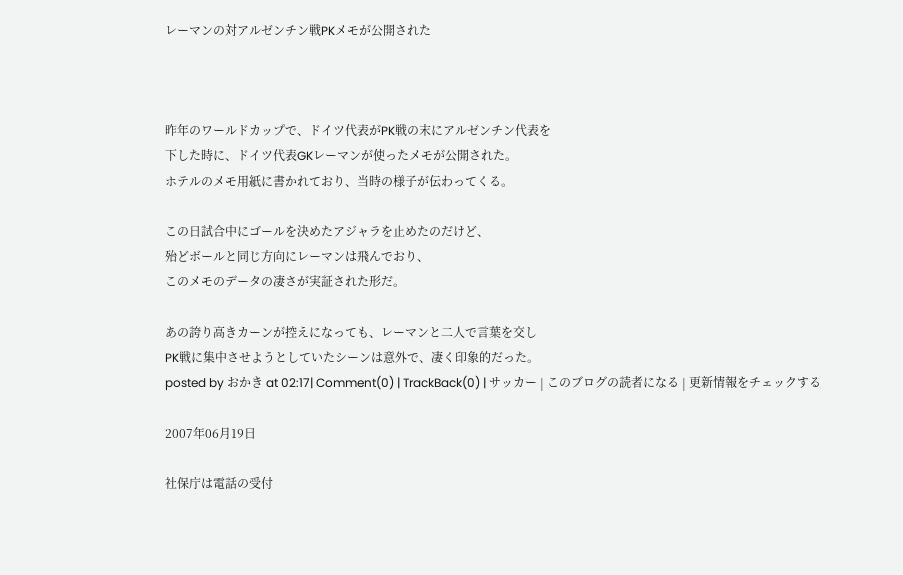レーマンの対アルゼンチン戦PKメモが公開された



昨年のワールドカップで、ドイツ代表がPK戦の末にアルゼンチン代表を
下した時に、ドイツ代表GKレーマンが使ったメモが公開された。
ホテルのメモ用紙に書かれており、当時の様子が伝わってくる。

この日試合中にゴールを決めたアジャラを止めたのだけど、
殆どボールと同じ方向にレーマンは飛んでおり、
このメモのデータの凄さが実証された形だ。

あの誇り高きカーンが控えになっても、レーマンと二人で言葉を交し
PK戦に集中させようとしていたシーンは意外で、凄く印象的だった。
posted by おかき at 02:17| Comment(0) | TrackBack(0) | サッカー | このブログの読者になる | 更新情報をチェックする

2007年06月19日

社保庁は電話の受付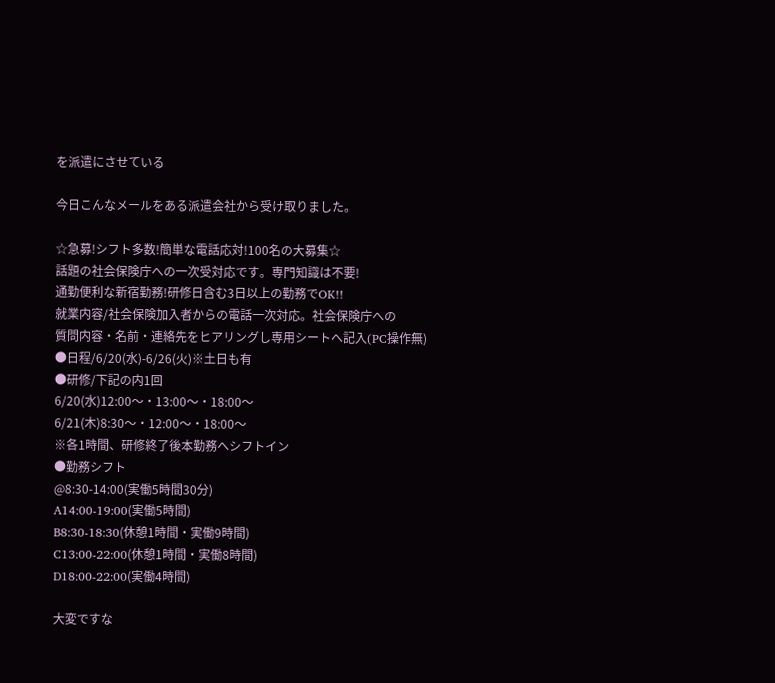を派遣にさせている

今日こんなメールをある派遣会社から受け取りました。

☆急募!シフト多数!簡単な電話応対!100名の大募集☆
話題の社会保険庁への一次受対応です。専門知識は不要!
通勤便利な新宿勤務!研修日含む3日以上の勤務でOK!!
就業内容/社会保険加入者からの電話一次対応。社会保険庁への
質問内容・名前・連絡先をヒアリングし専用シートへ記入(PC操作無)
●日程/6/20(水)-6/26(火)※土日も有
●研修/下記の内1回
6/20(水)12:00〜・13:00〜・18:00〜
6/21(木)8:30〜・12:00〜・18:00〜
※各1時間、研修終了後本勤務へシフトイン
●勤務シフト
@8:30-14:00(実働5時間30分)
A14:00-19:00(実働5時間)
B8:30-18:30(休憩1時間・実働9時間)
C13:00-22:00(休憩1時間・実働8時間)
D18:00-22:00(実働4時間)

大変ですな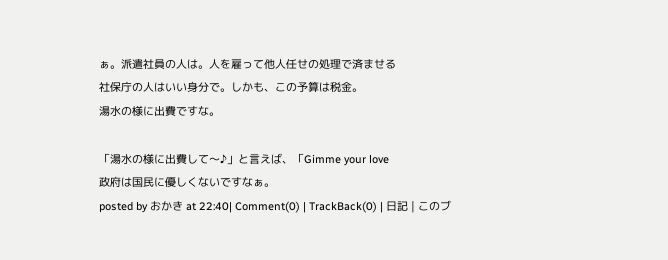ぁ。派遣社員の人は。人を雇って他人任せの処理で済ませる
社保庁の人はいい身分で。しかも、この予算は税金。
湯水の様に出費ですな。

「湯水の様に出費して〜♪」と言えば、「Gimme your love
政府は国民に優しくないですなぁ。
posted by おかき at 22:40| Comment(0) | TrackBack(0) | 日記 | このブ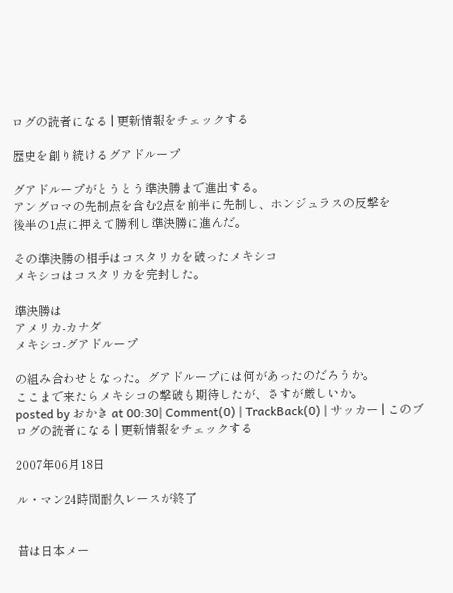ログの読者になる | 更新情報をチェックする

歴史を創り続けるグアドループ

グアドループがとうとう準決勝まで進出する。
アングロマの先制点を含む2点を前半に先制し、ホンジュラスの反撃を
後半の1点に押えて勝利し準決勝に進んだ。

その準決勝の相手はコスタリカを破ったメキシコ
メキシコはコスタリカを完封した。

準決勝は
アメリカ-カナダ
メキシコ-グアドループ

の組み合わせとなった。グアドループには何があったのだろうか。
ここまで来たらメキシコの撃破も期待したが、さすが厳しいか。
posted by おかき at 00:30| Comment(0) | TrackBack(0) | サッカー | このブログの読者になる | 更新情報をチェックする

2007年06月18日

ル・マン24時間耐久レースが終了


昔は日本メー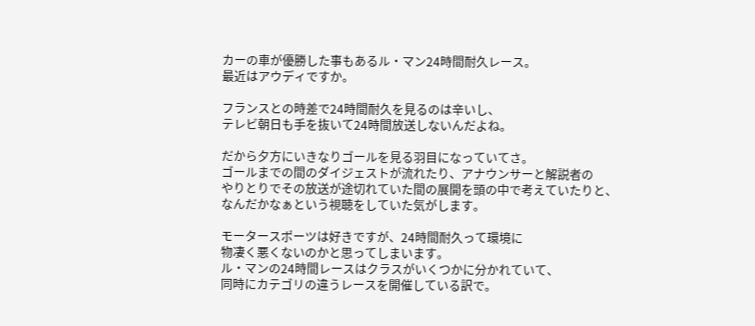カーの車が優勝した事もあるル・マン24時間耐久レース。
最近はアウディですか。

フランスとの時差で24時間耐久を見るのは辛いし、
テレビ朝日も手を抜いて24時間放送しないんだよね。

だから夕方にいきなりゴールを見る羽目になっていてさ。
ゴールまでの間のダイジェストが流れたり、アナウンサーと解説者の
やりとりでその放送が途切れていた間の展開を頭の中で考えていたりと、
なんだかなぁという視聴をしていた気がします。

モータースポーツは好きですが、24時間耐久って環境に
物凄く悪くないのかと思ってしまいます。
ル・マンの24時間レースはクラスがいくつかに分かれていて、
同時にカテゴリの違うレースを開催している訳で。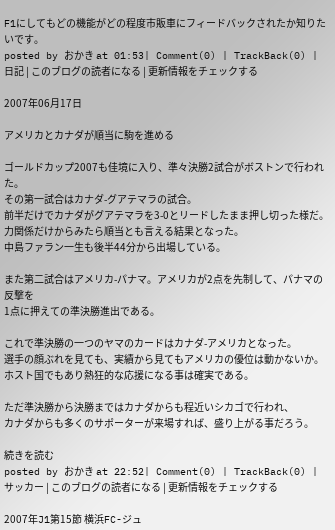F1にしてもどの機能がどの程度市販車にフィードバックされたか知りたいです。
posted by おかき at 01:53| Comment(0) | TrackBack(0) | 日記 | このブログの読者になる | 更新情報をチェックする

2007年06月17日

アメリカとカナダが順当に駒を進める

ゴールドカップ2007も佳境に入り、準々決勝2試合がボストンで行われた。
その第一試合はカナダ-グアテマラの試合。
前半だけでカナダがグアテマラを3-0とリードしたまま押し切った様だ。
力関係だけからみたら順当とも言える結果となった。
中島ファラン一生も後半44分から出場している。

また第二試合はアメリカ-パナマ。アメリカが2点を先制して、パナマの反撃を
1点に押えての準決勝進出である。

これで準決勝の一つのヤマのカードはカナダ-アメリカとなった。
選手の顔ぶれを見ても、実績から見てもアメリカの優位は動かないか。
ホスト国でもあり熱狂的な応援になる事は確実である。

ただ準決勝から決勝まではカナダからも程近いシカゴで行われ、
カナダからも多くのサポーターが来場すれば、盛り上がる事だろう。

続きを読む
posted by おかき at 22:52| Comment(0) | TrackBack(0) | サッカー | このブログの読者になる | 更新情報をチェックする

2007年J1第15節 横浜FC-ジュ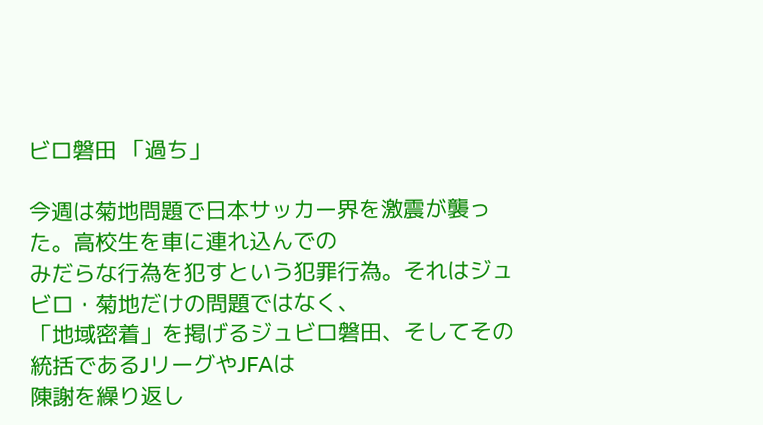ビロ磐田 「過ち」

今週は菊地問題で日本サッカー界を激震が襲った。高校生を車に連れ込んでの
みだらな行為を犯すという犯罪行為。それはジュビロ・菊地だけの問題ではなく、
「地域密着」を掲げるジュビロ磐田、そしてその統括であるJリーグやJFAは
陳謝を繰り返し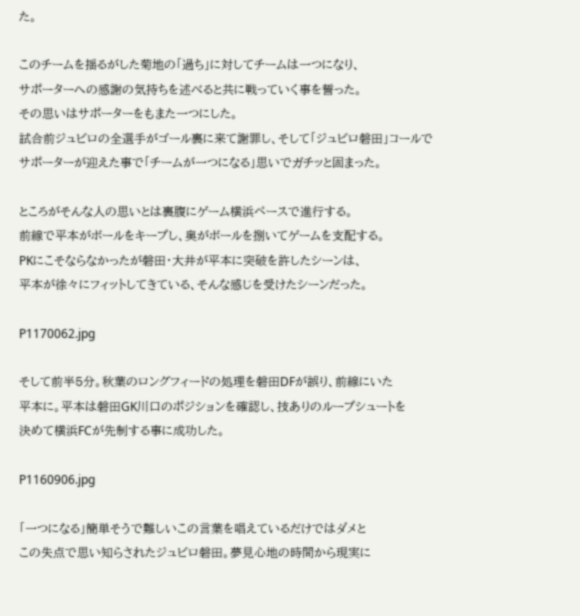た。

このチームを揺るがした菊地の「過ち」に対してチームは一つになり、
サポーターへの感謝の気持ちを述べると共に戦っていく事を誓った。
その思いはサポーターをもまた一つにした。
試合前ジュビロの全選手がゴール裏に来て謝罪し、そして「ジュビロ磐田」コールで
サポーターが迎えた事で「チームが一つになる」思いでガチッと固まった。

ところがそんな人の思いとは裏腹にゲーム横浜ペースで進行する。
前線で平本がボールをキープし、奥がボールを捌いてゲームを支配する。
PKにこそならなかったが磐田・大井が平本に突破を許したシーンは、
平本が徐々にフィットしてきている、そんな感じを受けたシーンだった。

P1170062.jpg

そして前半5分。秋葉のロングフィードの処理を磐田DFが誤り、前線にいた
平本に。平本は磐田GK川口のポジションを確認し、技ありのループシュートを
決めて横浜FCが先制する事に成功した。

P1160906.jpg

「一つになる」簡単そうで難しいこの言葉を唱えているだけではダメと
この失点で思い知らされたジュビロ磐田。夢見心地の時間から現実に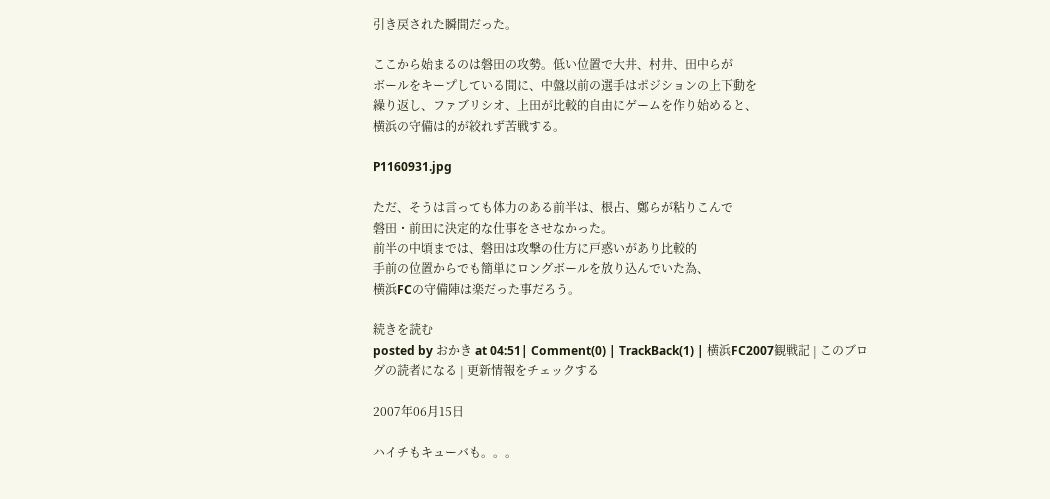引き戻された瞬間だった。

ここから始まるのは磐田の攻勢。低い位置で大井、村井、田中らが
ボールをキープしている間に、中盤以前の選手はポジションの上下動を
繰り返し、ファブリシオ、上田が比較的自由にゲームを作り始めると、
横浜の守備は的が絞れず苦戦する。

P1160931.jpg

ただ、そうは言っても体力のある前半は、根占、鄭らが粘りこんで
磐田・前田に決定的な仕事をさせなかった。
前半の中頃までは、磐田は攻撃の仕方に戸惑いがあり比較的
手前の位置からでも簡単にロングボールを放り込んでいた為、
横浜FCの守備陣は楽だった事だろう。

続きを読む
posted by おかき at 04:51| Comment(0) | TrackBack(1) | 横浜FC2007観戦記 | このブログの読者になる | 更新情報をチェックする

2007年06月15日

ハイチもキューバも。。。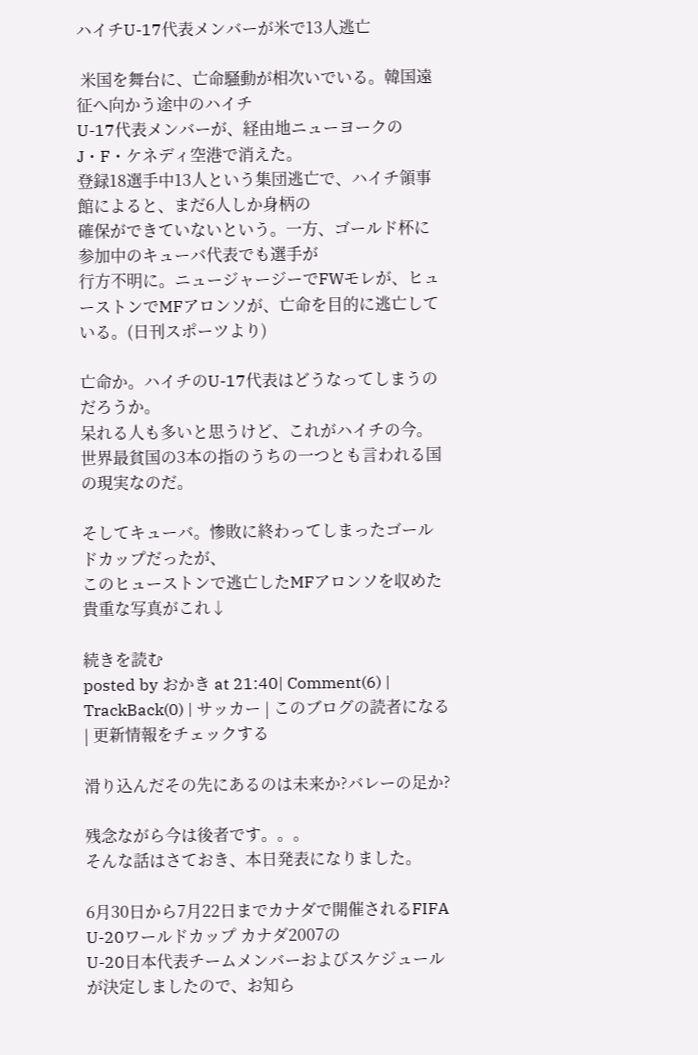ハイチU-17代表メンバーが米で13人逃亡

 米国を舞台に、亡命騒動が相次いでいる。韓国遠征へ向かう途中のハイチ
U-17代表メンバーが、経由地ニューヨークのJ・F・ケネディ空港で消えた。
登録18選手中13人という集団逃亡で、ハイチ領事館によると、まだ6人しか身柄の
確保ができていないという。一方、ゴールド杯に参加中のキューバ代表でも選手が
行方不明に。ニュージャージーでFWモレが、ヒューストンでMFアロンソが、亡命を目的に逃亡している。(日刊スポーツより)

亡命か。ハイチのU-17代表はどうなってしまうのだろうか。
呆れる人も多いと思うけど、これがハイチの今。
世界最貧国の3本の指のうちの一つとも言われる国の現実なのだ。

そしてキューバ。惨敗に終わってしまったゴールドカップだったが、
このヒューストンで逃亡したMFアロンソを収めた貴重な写真がこれ↓

続きを読む
posted by おかき at 21:40| Comment(6) | TrackBack(0) | サッカー | このブログの読者になる | 更新情報をチェックする

滑り込んだその先にあるのは未来か?バレーの足か?

残念ながら今は後者です。。。
そんな話はさておき、本日発表になりました。

6月30日から7月22日までカナダで開催されるFIFA U-20ワールドカップ カナダ2007の
U-20日本代表チームメンバーおよびスケジュールが決定しましたので、お知ら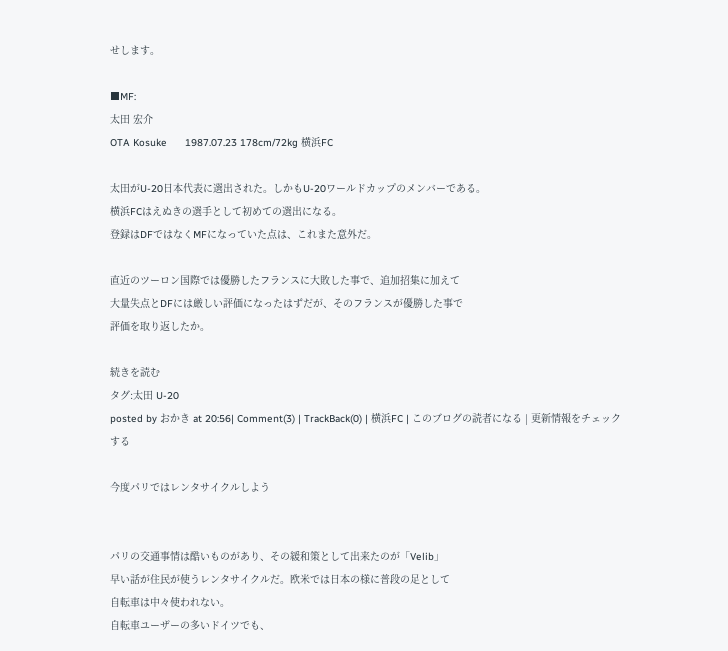せします。

■MF:
太田 宏介
OTA Kosuke      1987.07.23 178cm/72kg 横浜FC

太田がU-20日本代表に選出された。しかもU-20ワールドカップのメンバーである。
横浜FCはえぬきの選手として初めての選出になる。
登録はDFではなくMFになっていた点は、これまた意外だ。

直近のツーロン国際では優勝したフランスに大敗した事で、追加招集に加えて
大量失点とDFには厳しい評価になったはずだが、そのフランスが優勝した事で
評価を取り返したか。

続きを読む
タグ:太田 U-20
posted by おかき at 20:56| Comment(3) | TrackBack(0) | 横浜FC | このブログの読者になる | 更新情報をチェックする

今度パリではレンタサイクルしよう


パリの交通事情は酷いものがあり、その緩和策として出来たのが「Velib」
早い話が住民が使うレンタサイクルだ。欧米では日本の様に普段の足として
自転車は中々使われない。
自転車ユーザーの多いドイツでも、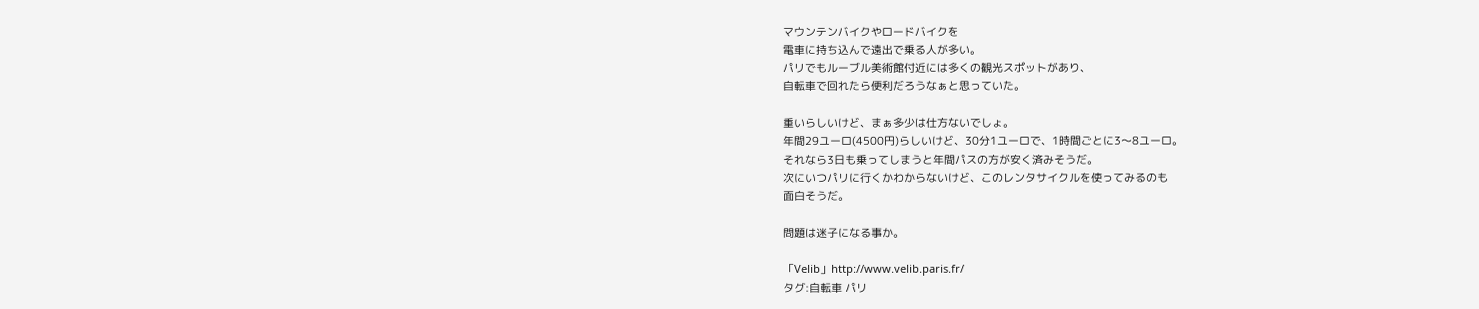マウンテンバイクやロードバイクを
電車に持ち込んで遠出で乗る人が多い。
パリでもルーブル美術館付近には多くの観光スポットがあり、
自転車で回れたら便利だろうなぁと思っていた。

重いらしいけど、まぁ多少は仕方ないでしょ。
年間29ユーロ(4500円)らしいけど、30分1ユーロで、1時間ごとに3〜8ユーロ。
それなら3日も乗ってしまうと年間パスの方が安く済みそうだ。
次にいつパリに行くかわからないけど、このレンタサイクルを使ってみるのも
面白そうだ。

問題は迷子になる事か。

「Velib」http://www.velib.paris.fr/
タグ:自転車 パリ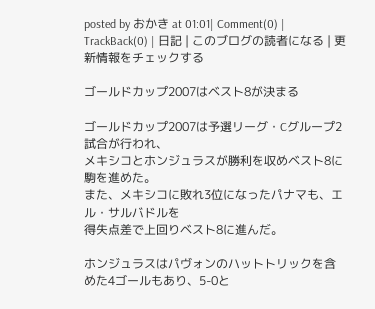posted by おかき at 01:01| Comment(0) | TrackBack(0) | 日記 | このブログの読者になる | 更新情報をチェックする

ゴールドカップ2007はベスト8が決まる

ゴールドカップ2007は予選リーグ・Cグループ2試合が行われ、
メキシコとホンジュラスが勝利を収めベスト8に駒を進めた。
また、メキシコに敗れ3位になったパナマも、エル・サルバドルを
得失点差で上回りベスト8に進んだ。

ホンジュラスはパヴォンのハットトリックを含めた4ゴールもあり、5-0と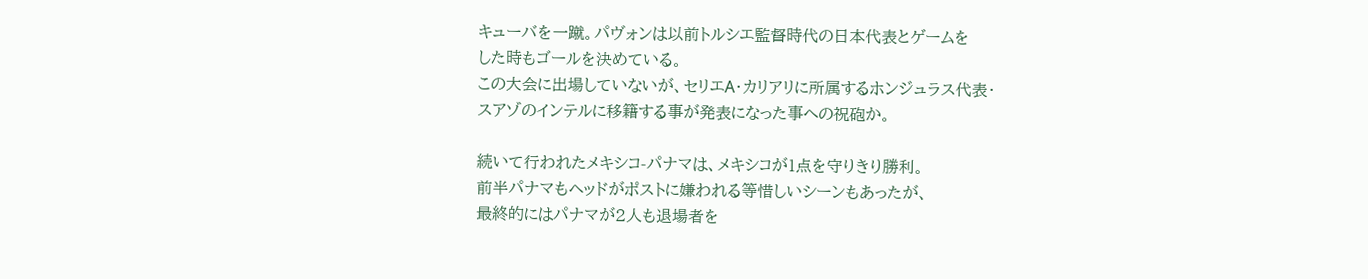キューバを一蹴。パヴォンは以前トルシエ監督時代の日本代表とゲームを
した時もゴールを決めている。
この大会に出場していないが、セリエA・カリアリに所属するホンジュラス代表・
スアゾのインテルに移籍する事が発表になった事への祝砲か。

続いて行われたメキシコ-パナマは、メキシコが1点を守りきり勝利。
前半パナマもヘッドがポストに嫌われる等惜しいシーンもあったが、
最終的にはパナマが2人も退場者を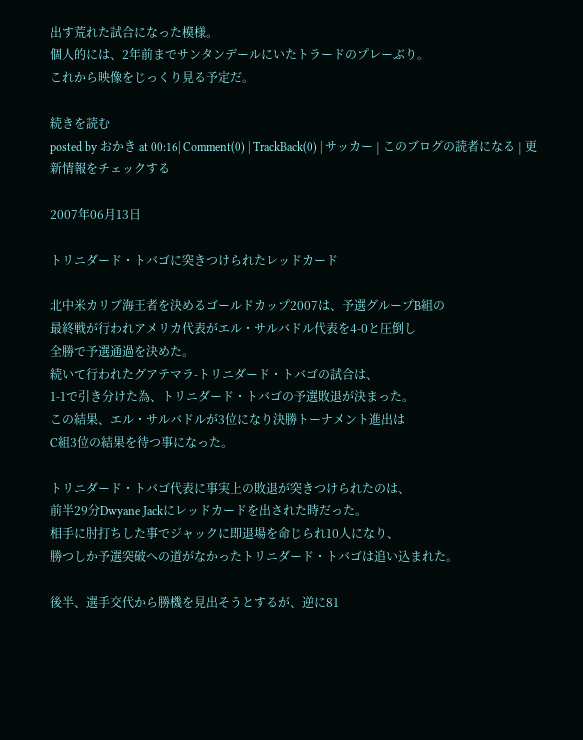出す荒れた試合になった模様。
個人的には、2年前までサンタンデールにいたトラードのプレーぶり。
これから映像をじっくり見る予定だ。

続きを読む
posted by おかき at 00:16| Comment(0) | TrackBack(0) | サッカー | このブログの読者になる | 更新情報をチェックする

2007年06月13日

トリニダード・トバゴに突きつけられたレッドカード

北中米カリブ海王者を決めるゴールドカップ2007は、予選グループB組の
最終戦が行われアメリカ代表がエル・サルバドル代表を4-0と圧倒し
全勝で予選通過を決めた。
続いて行われたグアテマラ-トリニダード・トバゴの試合は、
1-1で引き分けた為、トリニダード・トバゴの予選敗退が決まった。
この結果、エル・サルバドルが3位になり決勝トーナメント進出は
C組3位の結果を待つ事になった。

トリニダード・トバゴ代表に事実上の敗退が突きつけられたのは、
前半29分Dwyane Jackにレッドカードを出された時だった。
相手に肘打ちした事でジャックに即退場を命じられ10人になり、
勝つしか予選突破への道がなかったトリニダード・トバゴは追い込まれた。

後半、選手交代から勝機を見出そうとするが、逆に81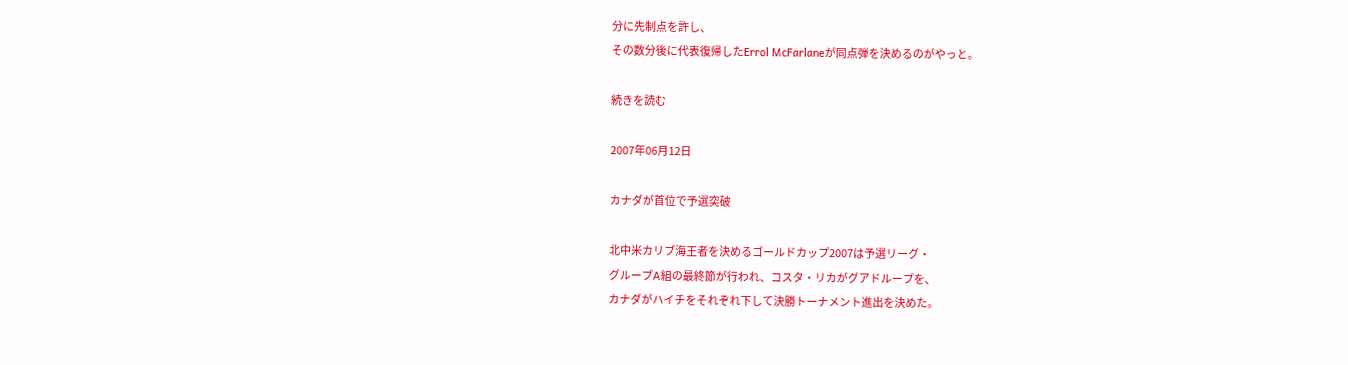分に先制点を許し、
その数分後に代表復帰したErrol McFarlaneが同点弾を決めるのがやっと。

続きを読む

2007年06月12日

カナダが首位で予選突破

北中米カリブ海王者を決めるゴールドカップ2007は予選リーグ・
グループA組の最終節が行われ、コスタ・リカがグアドループを、
カナダがハイチをそれぞれ下して決勝トーナメント進出を決めた。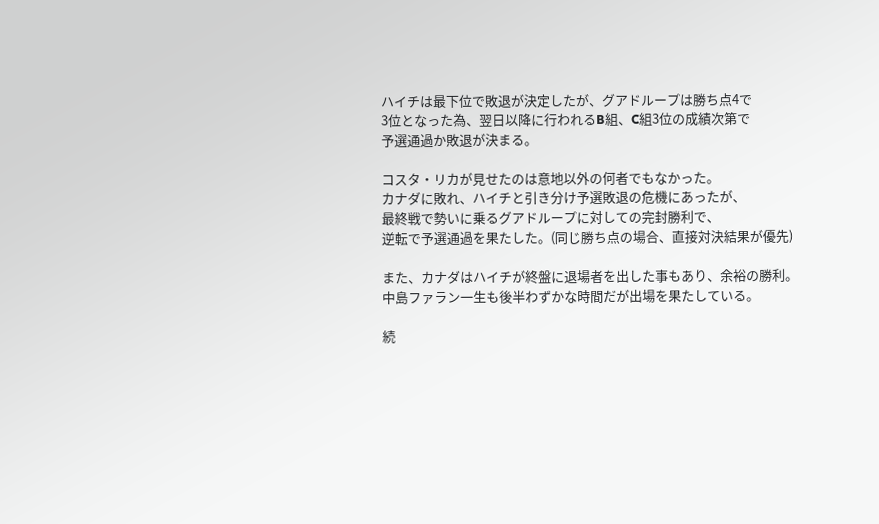ハイチは最下位で敗退が決定したが、グアドループは勝ち点4で
3位となった為、翌日以降に行われるB組、C組3位の成績次第で
予選通過か敗退が決まる。

コスタ・リカが見せたのは意地以外の何者でもなかった。
カナダに敗れ、ハイチと引き分け予選敗退の危機にあったが、
最終戦で勢いに乗るグアドループに対しての完封勝利で、
逆転で予選通過を果たした。(同じ勝ち点の場合、直接対決結果が優先)

また、カナダはハイチが終盤に退場者を出した事もあり、余裕の勝利。
中島ファラン一生も後半わずかな時間だが出場を果たしている。

続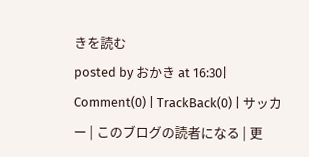きを読む
posted by おかき at 16:30| Comment(0) | TrackBack(0) | サッカー | このブログの読者になる | 更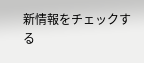新情報をチェックする